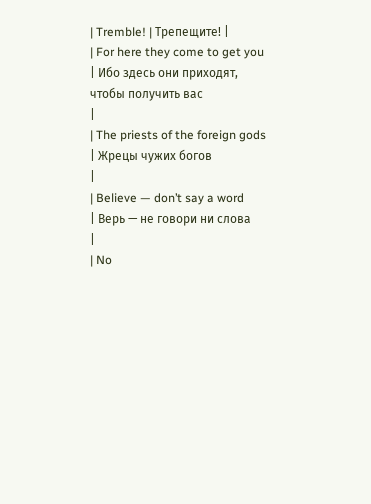| Tremble! | Трепещите! |
| For here they come to get you
| Ибо здесь они приходят, чтобы получить вас
|
| The priests of the foreign gods
| Жрецы чужих богов
|
| Believe — don’t say a word
| Верь — не говори ни слова
|
| No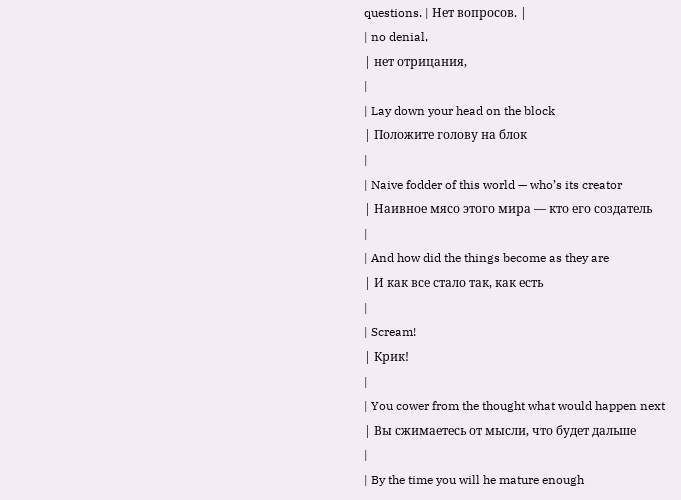questions. | Нет вопросов. |
| no denial,
| нет отрицания,
|
| Lay down your head on the block
| Положите голову на блок
|
| Naive fodder of this world — who’s its creator
| Наивное мясо этого мира — кто его создатель
|
| And how did the things become as they are
| И как все стало так, как есть
|
| Scream!
| Крик!
|
| You cower from the thought what would happen next
| Вы сжимаетесь от мысли, что будет дальше
|
| By the time you will he mature enough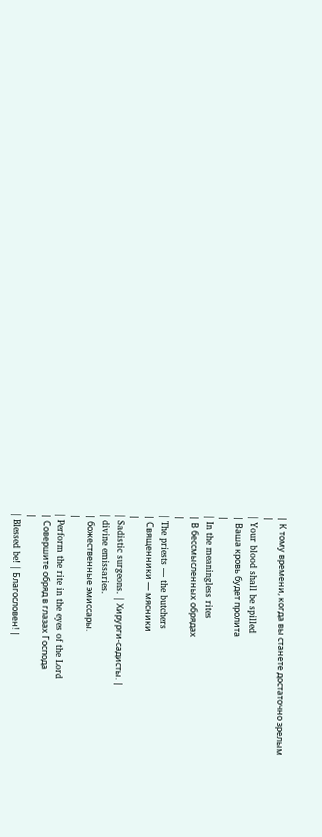| К тому времени, когда вы станете достаточно зрелым
|
| Your blood shall be spilled
| Ваша кровь будет пролита
|
| In the meaningless rites
| В бессмысленных обрядах
|
| The priests — the butchers
| Священники — мясники
|
| Sadistic surgeons. | Хирурги-садисты. |
| divine emissaries.
| божественные эмиссары.
|
| Perform the rite in the eyes of the Lord
| Совершите обряд в глазах Господа
|
| Blessed be! | Благословен! |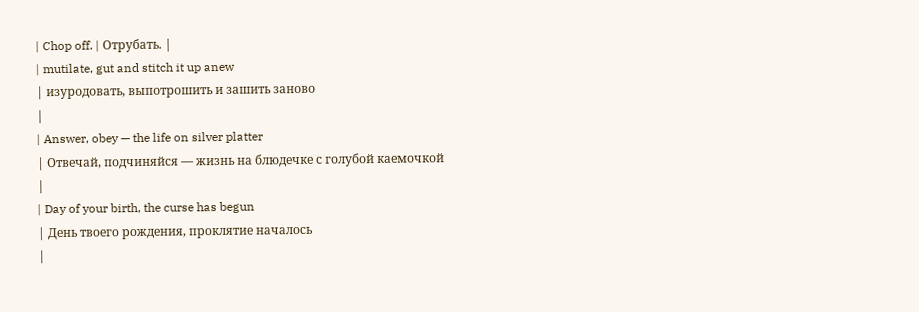| Chop off. | Отрубать. |
| mutilate, gut and stitch it up anew
| изуродовать, выпотрошить и зашить заново
|
| Answer, obey — the life on silver platter
| Отвечай, подчиняйся — жизнь на блюдечке с голубой каемочкой
|
| Day of your birth, the curse has begun
| День твоего рождения, проклятие началось
|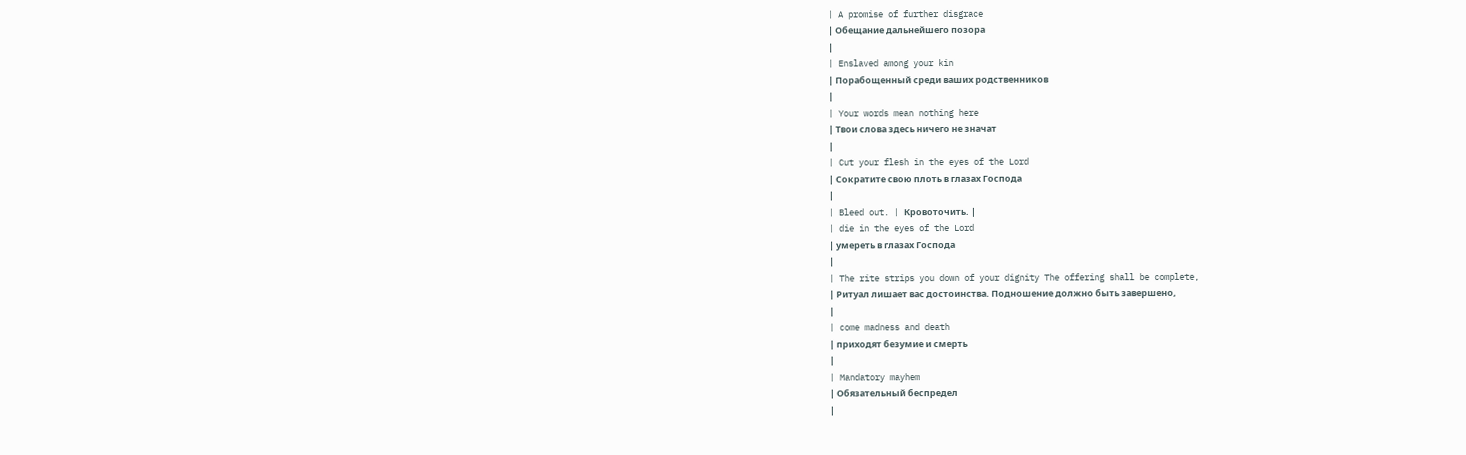| A promise of further disgrace
| Обещание дальнейшего позора
|
| Enslaved among your kin
| Порабощенный среди ваших родственников
|
| Your words mean nothing here
| Твои слова здесь ничего не значат
|
| Cut your flesh in the eyes of the Lord
| Сократите свою плоть в глазах Господа
|
| Bleed out. | Кровоточить. |
| die in the eyes of the Lord
| умереть в глазах Господа
|
| The rite strips you down of your dignity The offering shall be complete,
| Ритуал лишает вас достоинства. Подношение должно быть завершено,
|
| come madness and death
| приходят безумие и смерть
|
| Mandatory mayhem
| Обязательный беспредел
|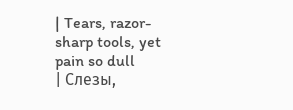| Tears, razor-sharp tools, yet pain so dull
| Слезы,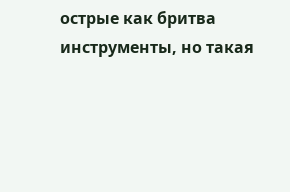острые как бритва инструменты, но такая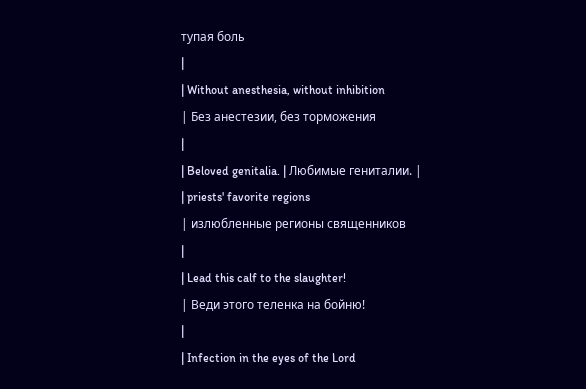тупая боль
|
| Without anesthesia, without inhibition
| Без анестезии, без торможения
|
| Beloved genitalia. | Любимые гениталии. |
| priests' favorite regions
| излюбленные регионы священников
|
| Lead this calf to the slaughter!
| Веди этого теленка на бойню!
|
| Infection in the eyes of the Lord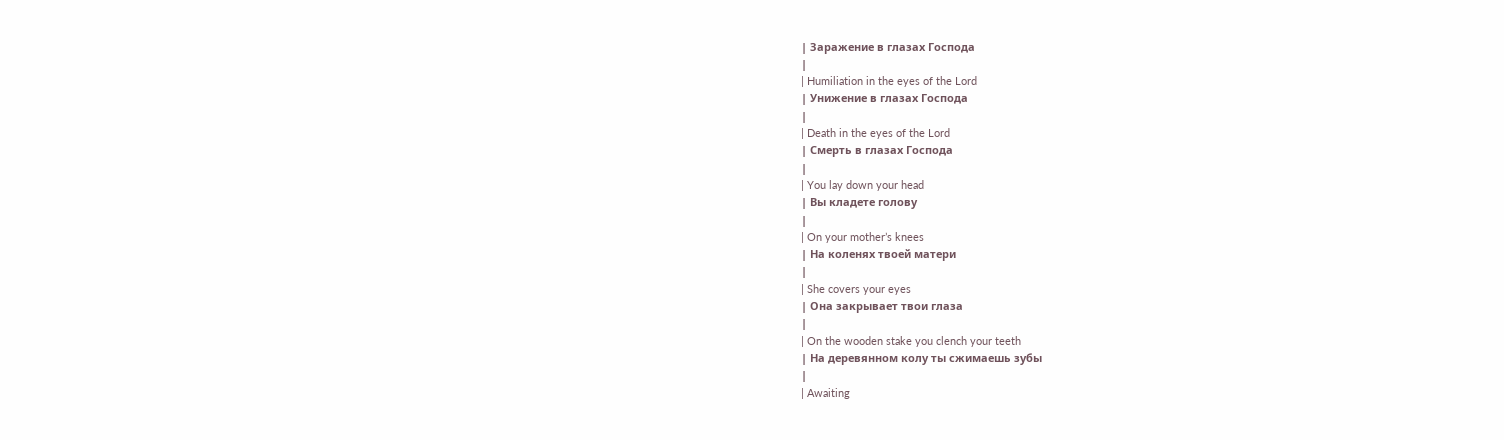| Заражение в глазах Господа
|
| Humiliation in the eyes of the Lord
| Унижение в глазах Господа
|
| Death in the eyes of the Lord
| Смерть в глазах Господа
|
| You lay down your head
| Вы кладете голову
|
| On your mother’s knees
| На коленях твоей матери
|
| She covers your eyes
| Она закрывает твои глаза
|
| On the wooden stake you clench your teeth
| На деревянном колу ты сжимаешь зубы
|
| Awaiting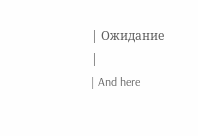| Ожидание
|
| And here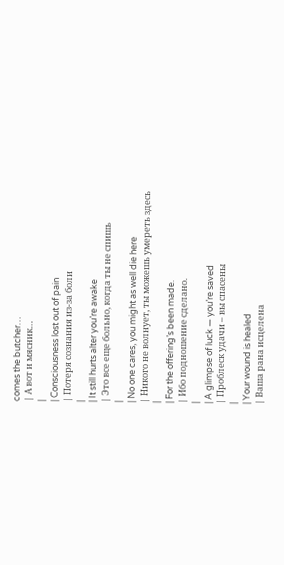comes the butcher…
| А вот и мясник…
|
| Consciousness lost out of pain
| Потеря сознания из-за боли
|
| It still hurts alter you’re awake
| Это все еще больно, когда ты не спишь
|
| No one cares, you might as well die here
| Никого не волнует, ты можешь умереть здесь
|
| For the offering’s been made.
| Ибо подношение сделано.
|
| A glimpse of luck — you’re saved
| Проблеск удачи – вы спасены
|
| Your wound is healed
| Ваша рана исцелена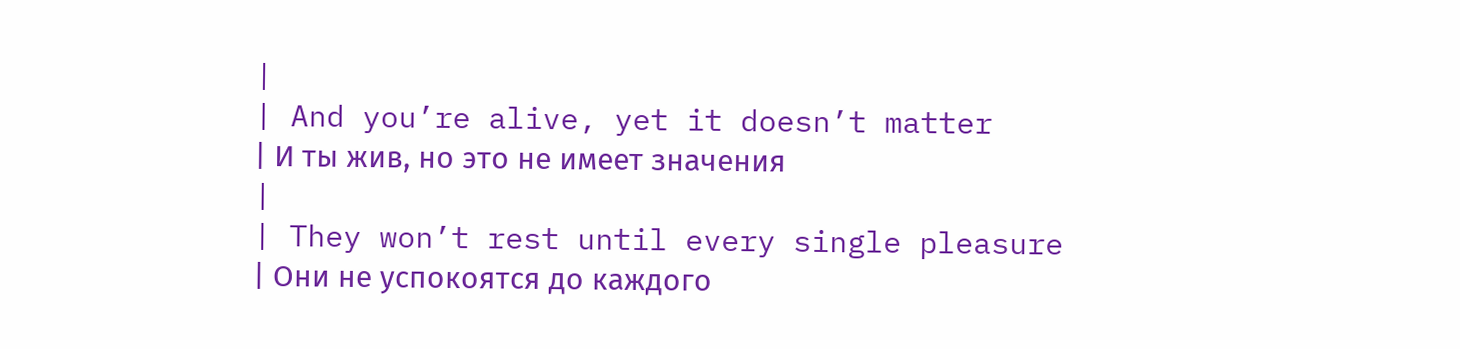|
| And you’re alive, yet it doesn’t matter
| И ты жив, но это не имеет значения
|
| They won’t rest until every single pleasure
| Они не успокоятся до каждого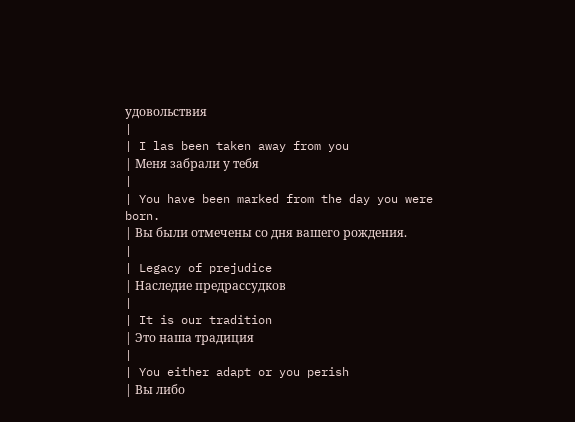удовольствия
|
| I las been taken away from you
| Меня забрали у тебя
|
| You have been marked from the day you were born.
| Вы были отмечены со дня вашего рождения.
|
| Legacy of prejudice
| Наследие предрассудков
|
| It is our tradition
| Это наша традиция
|
| You either adapt or you perish
| Вы либо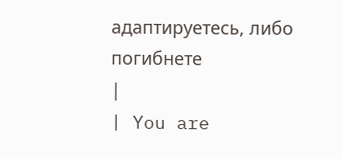адаптируетесь, либо погибнете
|
| You are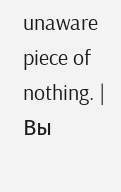unaware piece of nothing. | Вы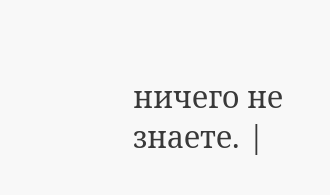ничего не знаете. |